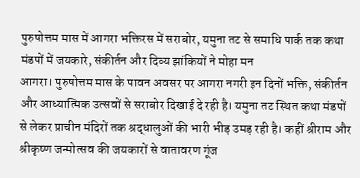पुरुषोत्तम मास में आगरा भक्तिरस में सराबोर, यमुना तट से समाधि पार्क तक कथा मंडपों में जयकारे, संकीर्तन और दिव्य झांकियों ने मोहा मन
आगरा। पुरुषोत्तम मास के पावन अवसर पर आगरा नगरी इन दिनों भक्ति, संकीर्तन और आध्यात्मिक उत्सवों से सराबोर दिखाई दे रही है। यमुना तट स्थित कथा मंडपों से लेकर प्राचीन मंदिरों तक श्रद्धालुओं की भारी भीड़ उमड़ रही है। कहीं श्रीराम और श्रीकृष्ण जन्मोत्सव की जयकारों से वातावरण गूंज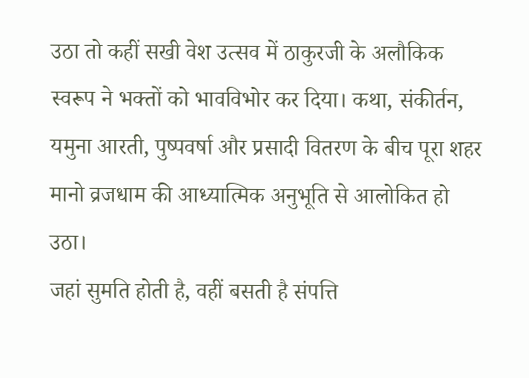उठा तो कहीं सखी वेश उत्सव में ठाकुरजी के अलौकिक स्वरूप ने भक्तों को भावविभोर कर दिया। कथा, संकीर्तन, यमुना आरती, पुष्पवर्षा और प्रसादी वितरण के बीच पूरा शहर मानो व्रजधाम की आध्यात्मिक अनुभूति से आलोकित हो उठा।
जहां सुमति होती है, वहीं बसती है संपत्ति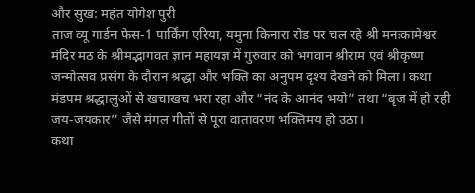और सुख: महंत योगेश पुरी
ताज व्यू गार्डन फेस-1 पार्किंग एरिया, यमुना किनारा रोड पर चल रहे श्री मनःकामेश्वर मंदिर मठ के श्रीमद्भागवत ज्ञान महायज्ञ में गुरुवार को भगवान श्रीराम एवं श्रीकृष्ण जन्मोत्सव प्रसंग के दौरान श्रद्धा और भक्ति का अनुपम दृश्य देखने को मिला। कथा मंडपम श्रद्धालुओं से खचाखच भरा रहा और “नंद के आनंद भयो” तथा “बृज में हो रही जय-जयकार” जैसे मंगल गीतों से पूरा वातावरण भक्तिमय हो उठा।
कथा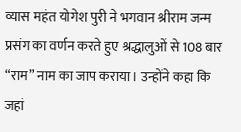व्यास महंत योगेश पुरी ने भगवान श्रीराम जन्म प्रसंग का वर्णन करते हुए श्रद्धालुओं से 108 बार “राम” नाम का जाप कराया। उन्होंने कहा कि जहां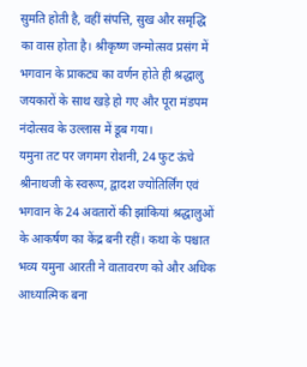सुमति होती है, वहीं संपत्ति, सुख और समृद्धि का वास होता है। श्रीकृष्ण जन्मोत्सव प्रसंग में भगवान के प्राकट्य का वर्णन होते ही श्रद्धालु जयकारों के साथ खड़े हो गए और पूरा मंडपम नंदोत्सव के उल्लास में डूब गया।
यमुना तट पर जगमग रोशनी, 24 फुट ऊंचे श्रीनाथजी के स्वरूप, द्वादश ज्योतिर्लिंग एवं भगवान के 24 अवतारों की झांकियां श्रद्धालुओं के आकर्षण का केंद्र बनी रहीं। कथा के पश्चात भव्य यमुना आरती ने वातावरण को और अधिक आध्यात्मिक बना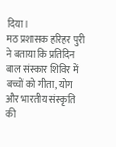दिया।
मठ प्रशासक हरिहर पुरी ने बताया कि प्रतिदिन बाल संस्कार शिविर में बच्चों को गीता, योग और भारतीय संस्कृति की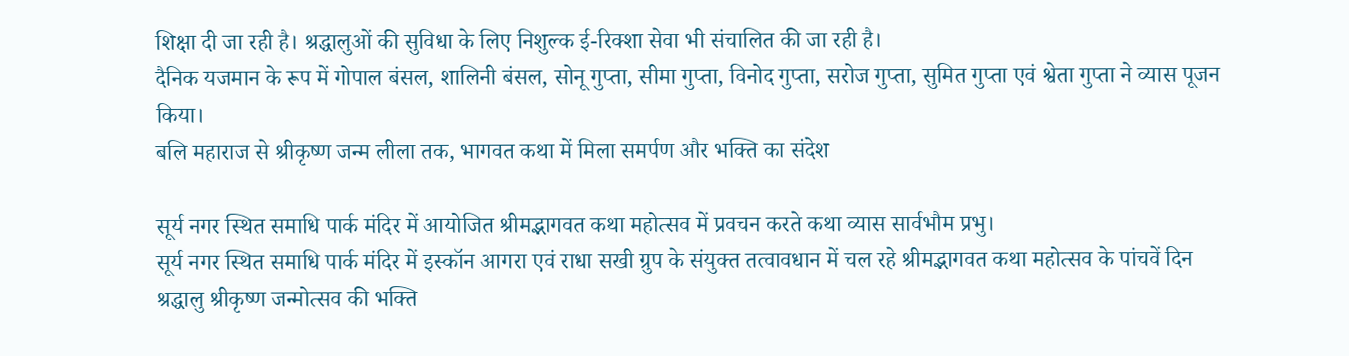शिक्षा दी जा रही है। श्रद्धालुओं की सुविधा के लिए निशुल्क ई-रिक्शा सेवा भी संचालित की जा रही है।
दैनिक यजमान के रूप में गोपाल बंसल, शालिनी बंसल, सोनू गुप्ता, सीमा गुप्ता, विनोद गुप्ता, सरोज गुप्ता, सुमित गुप्ता एवं श्वेता गुप्ता ने व्यास पूजन किया।
बलि महाराज से श्रीकृष्ण जन्म लीला तक, भागवत कथा में मिला समर्पण और भक्ति का संदेश

सूर्य नगर स्थित समाधि पार्क मंदिर में आयोजित श्रीमद्भागवत कथा महोत्सव में प्रवचन करते कथा व्यास सार्वभौम प्रभु।
सूर्य नगर स्थित समाधि पार्क मंदिर में इस्कॉन आगरा एवं राधा सखी ग्रुप के संयुक्त तत्वावधान में चल रहे श्रीमद्भागवत कथा महोत्सव के पांचवें दिन श्रद्धालु श्रीकृष्ण जन्मोत्सव की भक्ति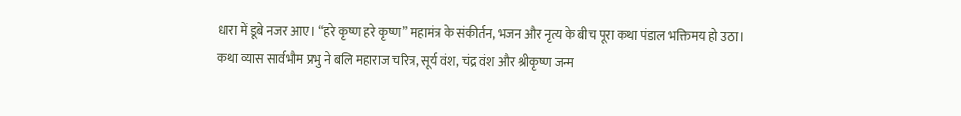धारा में डूबे नजर आए। “हरे कृष्ण हरे कृष्ण” महामंत्र के संकीर्तन, भजन और नृत्य के बीच पूरा कथा पंडाल भक्तिमय हो उठा।
कथा व्यास सार्वभौम प्रभु ने बलि महाराज चरित्र, सूर्य वंश, चंद्र वंश और श्रीकृष्ण जन्म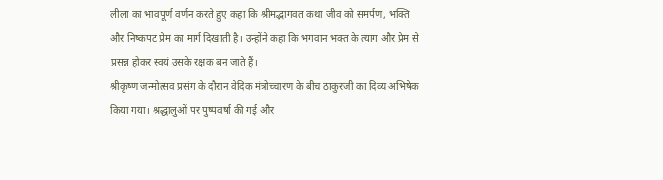लीला का भावपूर्ण वर्णन करते हुए कहा कि श्रीमद्भागवत कथा जीव को समर्पण, भक्ति और निष्कपट प्रेम का मार्ग दिखाती है। उन्होंने कहा कि भगवान भक्त के त्याग और प्रेम से प्रसन्न होकर स्वयं उसके रक्षक बन जाते हैं।
श्रीकृष्ण जन्मोत्सव प्रसंग के दौरान वेदिक मंत्रोच्चारण के बीच ठाकुरजी का दिव्य अभिषेक किया गया। श्रद्धालुओं पर पुष्पवर्षा की गई और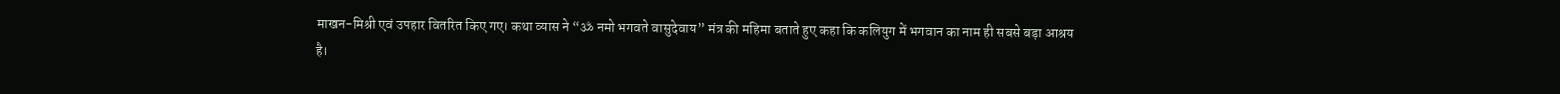माखन-मिश्री एवं उपहार वितरित किए गए। कथा व्यास ने “ॐ नमो भगवते वासुदेवाय” मंत्र की महिमा बताते हुए कहा कि कलियुग में भगवान का नाम ही सबसे बड़ा आश्रय है।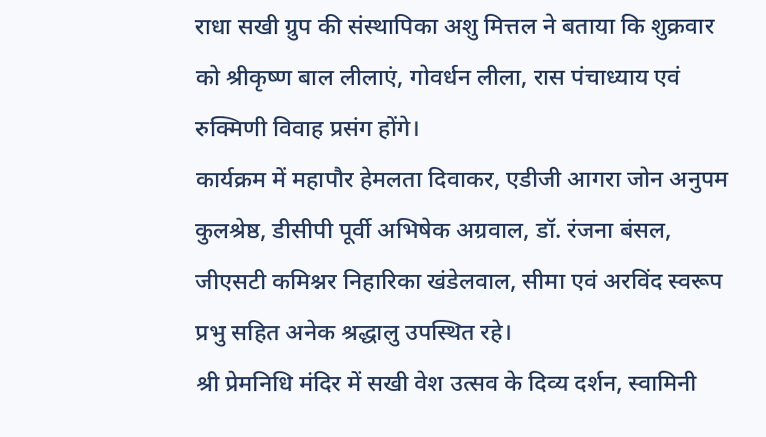राधा सखी ग्रुप की संस्थापिका अशु मित्तल ने बताया कि शुक्रवार को श्रीकृष्ण बाल लीलाएं, गोवर्धन लीला, रास पंचाध्याय एवं रुक्मिणी विवाह प्रसंग होंगे।
कार्यक्रम में महापौर हेमलता दिवाकर, एडीजी आगरा जोन अनुपम कुलश्रेष्ठ, डीसीपी पूर्वी अभिषेक अग्रवाल, डॉ. रंजना बंसल, जीएसटी कमिश्नर निहारिका खंडेलवाल, सीमा एवं अरविंद स्वरूप प्रभु सहित अनेक श्रद्धालु उपस्थित रहे।
श्री प्रेमनिधि मंदिर में सखी वेश उत्सव के दिव्य दर्शन, स्वामिनी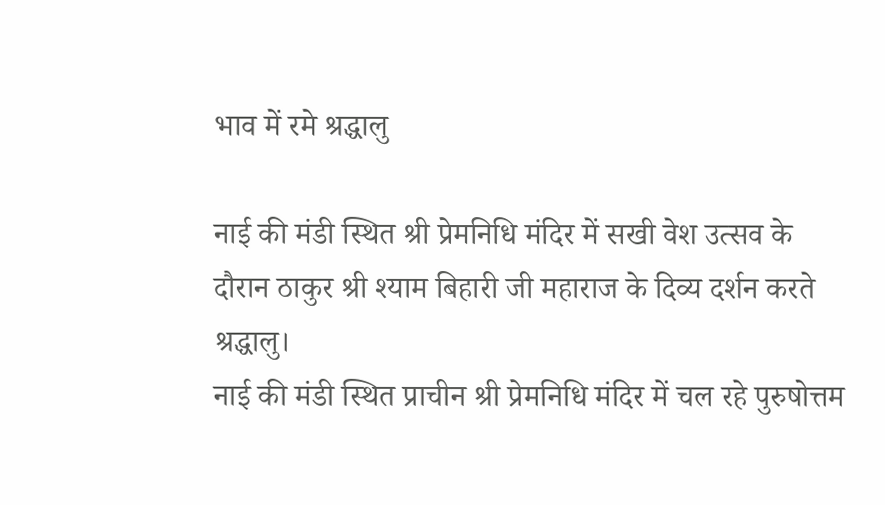भाव में रमे श्रद्धालु

नाई की मंडी स्थित श्री प्रेमनिधि मंदिर में सखी वेश उत्सव के दौरान ठाकुर श्री श्याम बिहारी जी महाराज के दिव्य दर्शन करते श्रद्धालु।
नाई की मंडी स्थित प्राचीन श्री प्रेमनिधि मंदिर में चल रहे पुरुषोत्तम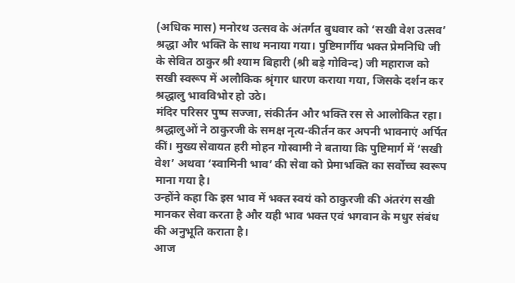(अधिक मास) मनोरथ उत्सव के अंतर्गत बुधवार को ‘सखी वेश उत्सव’ श्रद्धा और भक्ति के साथ मनाया गया। पुष्टिमार्गीय भक्त प्रेमनिधि जी के सेवित ठाकुर श्री श्याम बिहारी (श्री बड़े गोविन्द) जी महाराज को सखी स्वरूप में अलौकिक श्रृंगार धारण कराया गया, जिसके दर्शन कर श्रद्धालु भावविभोर हो उठे।
मंदिर परिसर पुष्प सज्जा, संकीर्तन और भक्ति रस से आलोकित रहा। श्रद्धालुओं ने ठाकुरजी के समक्ष नृत्य-कीर्तन कर अपनी भावनाएं अर्पित कीं। मुख्य सेवायत हरी मोहन गोस्वामी ने बताया कि पुष्टिमार्ग में ‘सखी वेश’ अथवा ‘स्वामिनी भाव’ की सेवा को प्रेमाभक्ति का सर्वोच्च स्वरूप माना गया है।
उन्होंने कहा कि इस भाव में भक्त स्वयं को ठाकुरजी की अंतरंग सखी मानकर सेवा करता है और यही भाव भक्त एवं भगवान के मधुर संबंध की अनुभूति कराता है।
आज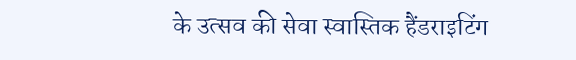के उत्सव की सेवा स्वास्तिक हैंडराइटिंग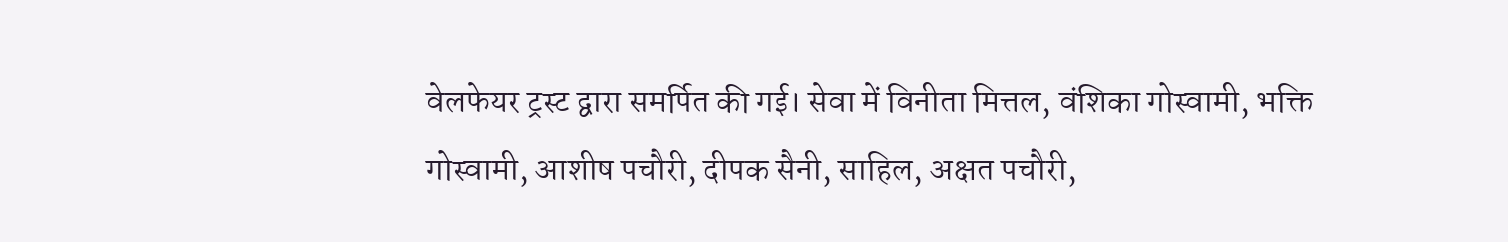वेलफेयर ट्रस्ट द्वारा समर्पित की गई। सेवा में विनीता मित्तल, वंशिका गोस्वामी, भक्ति गोस्वामी, आशीष पचौरी, दीपक सैनी, साहिल, अक्षत पचौरी,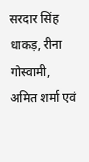सरदार सिंह धाकड़, रीना गोस्वामी, अमित शर्मा एवं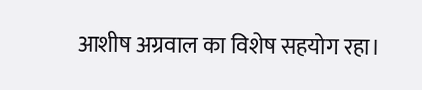आशीष अग्रवाल का विशेष सहयोग रहा।